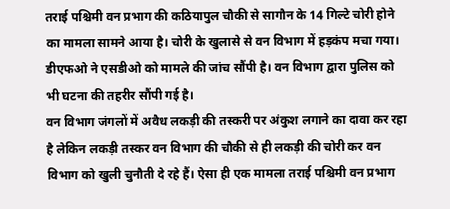तराई पश्चिमी वन प्रभाग की कठियापुल चौकी से सागौन के 14 गिल्टे चोरी होने का मामला सामने आया है। चोरी के खुलासे से वन विभाग में हड़कंप मचा गया। डीएफओ ने एसडीओ को मामले की जांच सौंपी है। वन विभाग द्वारा पुलिस को भी घटना की तहरीर सौंपी गई है।
वन विभाग जंगलों में अवैध लकड़ी की तस्करी पर अंकुश लगाने का दावा कर रहा है लेकिन लकड़ी तस्कर वन विभाग की चौकी से ही लकड़ी की चोरी कर वन विभाग को खुली चुनौती दे रहे हैं। ऐसा ही एक मामला तराई पश्चिमी वन प्रभाग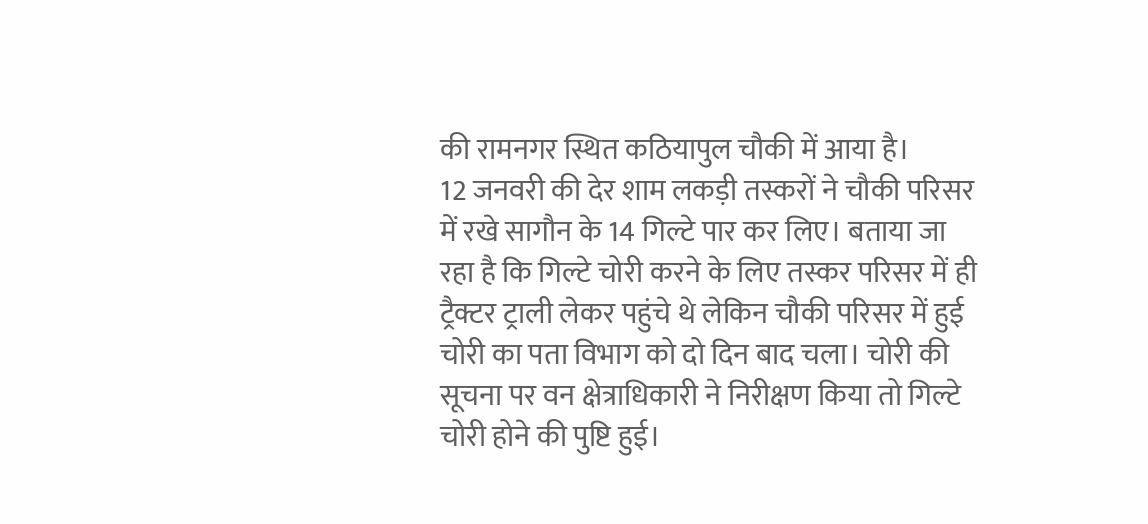की रामनगर स्थित कठियापुल चौकी में आया है।
12 जनवरी की देर शाम लकड़ी तस्करों ने चौकी परिसर में रखे सागौन के 14 गिल्टे पार कर लिए। बताया जा रहा है कि गिल्टे चोरी करने के लिए तस्कर परिसर में ही ट्रैक्टर ट्राली लेकर पहुंचे थे लेकिन चौकी परिसर में हुई चोरी का पता विभाग को दो दिन बाद चला। चोरी की सूचना पर वन क्षेत्राधिकारी ने निरीक्षण किया तो गिल्टे चोरी होने की पुष्टि हुई।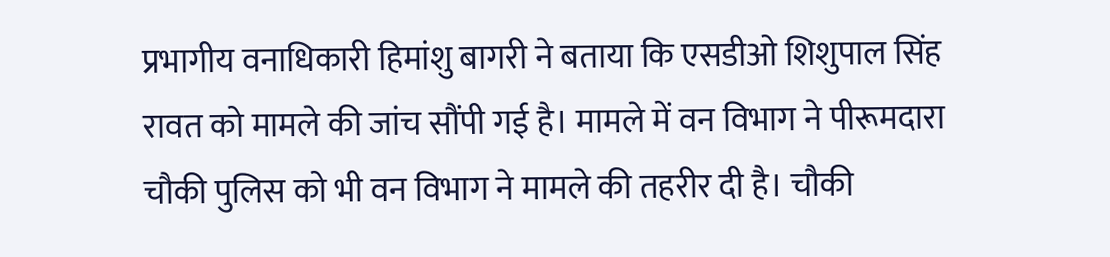प्रभागीय वनाधिकारी हिमांशु बागरी ने बताया कि एसडीओ शिशुपाल सिंह रावत को मामले की जांच सौंपी गई है। मामले में वन विभाग ने पीरूमदारा चौकी पुलिस को भी वन विभाग ने मामले की तहरीर दी है। चौकी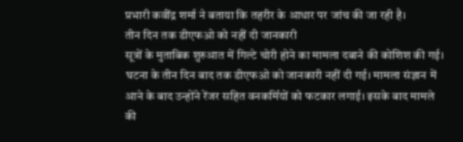प्रभारी कवींद्र शर्मा ने बताया कि तहरीर के आधार पर जांच की जा रही है।
तीन दिन तक डीएफओ को नहीं दी जानकारी
सूत्रों के मुताबिक शुरुआत में गिल्टे चोरी होने का मामला दबाने की कोशिश की गई। घटना के तीन दिन बाद तक डीएफओ को जानकारी नहीं दी गई। मामला संज्ञान में आने के बाद उन्होंने रेंजर सहित वनकर्मियों को फटकार लगाई। इसके बाद मामले की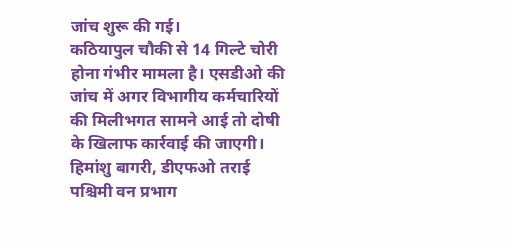जांच शुरू की गई।
कठियापुल चौकी से 14 गिल्टे चोरी होना गंभीर मामला है। एसडीओ की जांच में अगर विभागीय कर्मचारियों की मिलीभगत सामने आई तो दोषी के खिलाफ कार्रवाई की जाएगी।
हिमांशु बागरी, डीएफओ तराई पश्चिमी वन प्रभाग